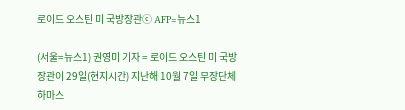로이드 오스틴 미 국방장관ⓒ AFP=뉴스1

(서울=뉴스1) 권영미 기자 = 로이드 오스틴 미 국방장관이 29일(현지시간) 지난해 10월 7일 무장단체 하마스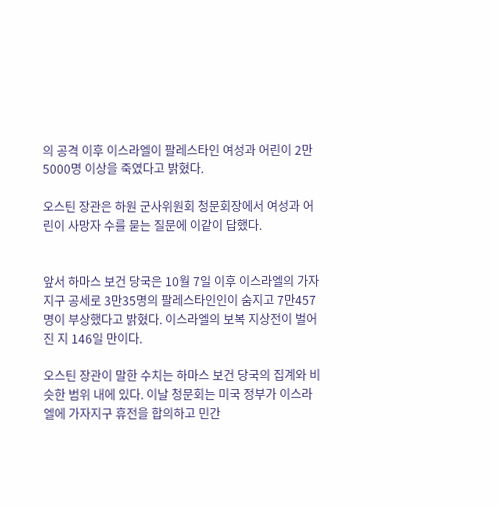의 공격 이후 이스라엘이 팔레스타인 여성과 어린이 2만5000명 이상을 죽였다고 밝혔다.

오스틴 장관은 하원 군사위원회 청문회장에서 여성과 어린이 사망자 수를 묻는 질문에 이같이 답했다.


앞서 하마스 보건 당국은 10월 7일 이후 이스라엘의 가자지구 공세로 3만35명의 팔레스타인인이 숨지고 7만457명이 부상했다고 밝혔다. 이스라엘의 보복 지상전이 벌어진 지 146일 만이다.

오스틴 장관이 말한 수치는 하마스 보건 당국의 집계와 비슷한 범위 내에 있다. 이날 청문회는 미국 정부가 이스라엘에 가자지구 휴전을 합의하고 민간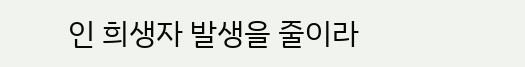인 희생자 발생을 줄이라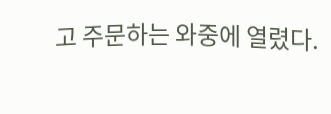고 주문하는 와중에 열렸다.